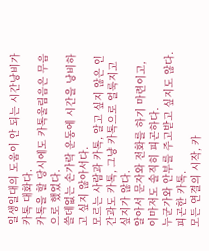일생일대의 도움이 안 되는 시간낭비가 카톡 대화다.
카톡을 할 당시에도 카톡울림음은 무음으로 했었다.
쓸데없는 손가락 운동에 시간을 낭비하고 싶지 않아서다.
모르는 사람과 카톡, 알고 싶지 않은 인간과도 카톡, 그냥 카톡으로 얼룩지고 싶지가 않다.
알아서 문자와 전화를 하기 마련이고, 이마저도 솔직히 피곤하다.
누군가와 안부를 주고받고 싶지도 않다.
피곤한 카톡.
모든 연결의 시작, 카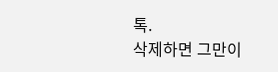톡.
삭제하면 그만이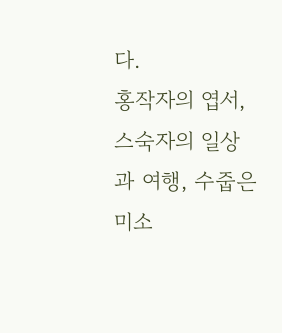다.
홍작자의 엽서, 스숙자의 일상과 여행, 수줍은 미소